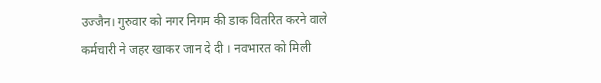उज्जैन। गुरुवार को नगर निगम की डाक वितरित करने वाले कर्मचारी ने जहर खाकर जान दे दी । नवभारत को मिली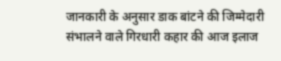जानकारी के अनुसार डाक बांटने की जिम्मेदारी संभालने वाले गिरधारी कहार की आज इलाज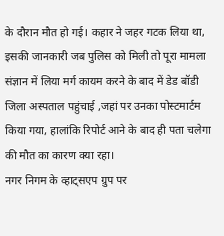के दौरान मौत हो गई। कहार ने जहर गटक लिया था, इसकी जानकारी जब पुलिस को मिली तो पूरा मामला संज्ञान में लिया मर्ग कायम करने के बाद में डेड बॉडी जिला अस्पताल पहुंचाई ,जहां पर उनका पोस्टमार्टम किया गया, हालांकि रिपोर्ट आने के बाद ही पता चलेगा की मौत का कारण क्या रहा।
नगर निगम के व्हाट्सएप ग्रुप पर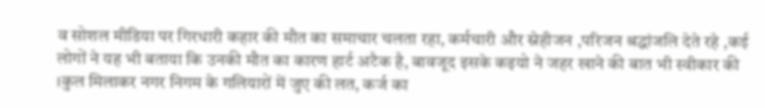व सोशल मीडिया पर गिरधारी कहार की मौत का समाचार चलता रहा, कर्मचारी और स्नेहीजन ,परिजन श्रद्धांजलि देते रहे ,कई लोगों ने यह भी बताया कि उनकी मौत का कारण हार्ट अटैक है, बावजूद इसके कइयो ने जहर खाने की बात भी स्वीकार की ।कुल मिलाकर नगर निगम के गलियारों में जुए की लत, कर्ज का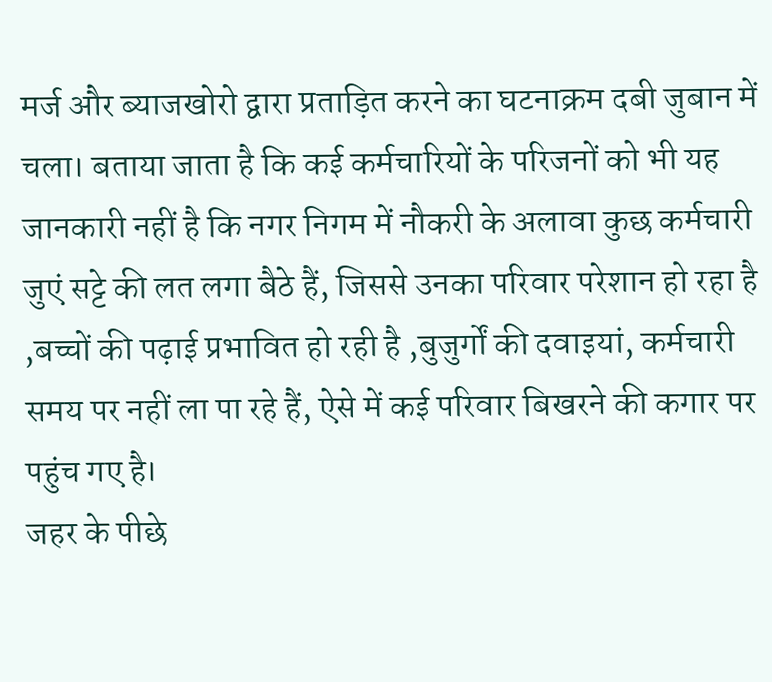मर्ज और ब्याजखोरो द्वारा प्रताड़ित करने का घटनाक्रम दबी जुबान में चला। बताया जाता है कि कई कर्मचारियों के परिजनों को भी यह जानकारी नहीं है कि नगर निगम में नौकरी के अलावा कुछ कर्मचारी जुएं सट्टे की लत लगा बैठे हैं, जिससे उनका परिवार परेशान हो रहा है ,बच्चों की पढ़ाई प्रभावित हो रही है ,बुजुर्गों की दवाइयां, कर्मचारी समय पर नहीं ला पा रहे हैं, ऐसे में कई परिवार बिखरने की कगार पर पहुंच गए है।
जहर के पीछे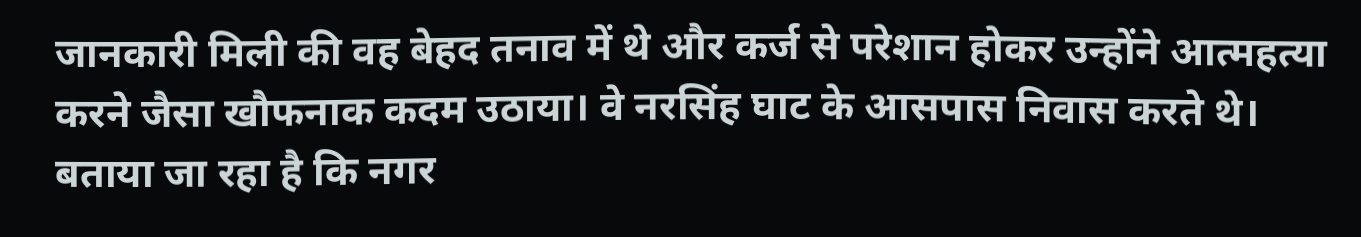जानकारी मिली की वह बेहद तनाव में थे और कर्ज से परेशान होकर उन्होंने आत्महत्या करने जैसा खौफनाक कदम उठाया। वे नरसिंह घाट के आसपास निवास करते थे। बताया जा रहा है कि नगर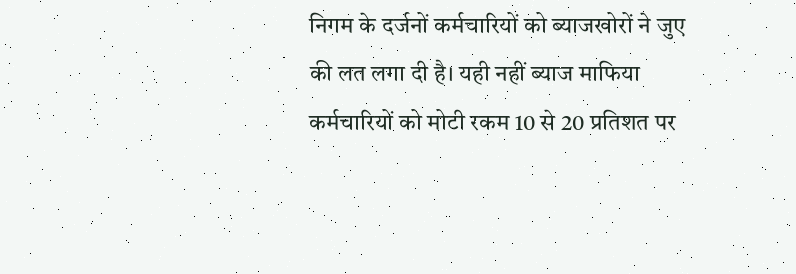निगम के दर्जनों कर्मचारियों को ब्याजखोरों ने जुए की लत लगा दी है। यही नहीं ब्याज माफिया कर्मचारियों को मोटी रकम 10 से 20 प्रतिशत पर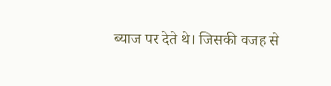ब्याज पर देते थे। जिसकी वजह से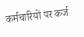कर्मचारियों पर कर्ज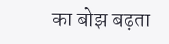का बोझ बढ़ता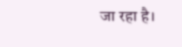जा रहा है।